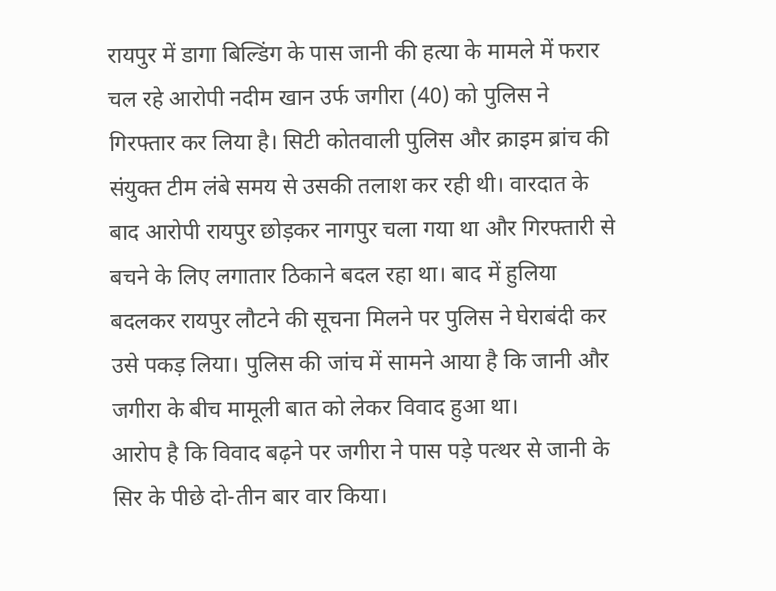रायपुर में डागा बिल्डिंग के पास जानी की हत्या के मामले में फरार चल रहे आरोपी नदीम खान उर्फ जगीरा (40) को पुलिस ने गिरफ्तार कर लिया है। सिटी कोतवाली पुलिस और क्राइम ब्रांच की संयुक्त टीम लंबे समय से उसकी तलाश कर रही थी। वारदात के बाद आरोपी रायपुर छोड़कर नागपुर चला गया था और गिरफ्तारी से बचने के लिए लगातार ठिकाने बदल रहा था। बाद में हुलिया बदलकर रायपुर लौटने की सूचना मिलने पर पुलिस ने घेराबंदी कर उसे पकड़ लिया। पुलिस की जांच में सामने आया है कि जानी और जगीरा के बीच मामूली बात को लेकर विवाद हुआ था।
आरोप है कि विवाद बढ़ने पर जगीरा ने पास पड़े पत्थर से जानी के सिर के पीछे दो-तीन बार वार किया।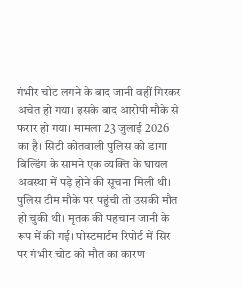गंभीर चोट लगने के बाद जानी वहीं गिरकर अचेत हो गया। इसके बाद आरोपी मौके से फरार हो गया। मामला 23 जुलाई 2026 का है। सिटी कोतवाली पुलिस को डागा बिल्डिंग के सामने एक व्यक्ति के घायल अवस्था में पड़े होने की सूचना मिली थी। पुलिस टीम मौके पर पहुंची तो उसकी मौत हो चुकी थी। मृतक की पहचान जानी के रूप में की गई। पोस्टमार्टम रिपोर्ट में सिर पर गंभीर चोट को मौत का कारण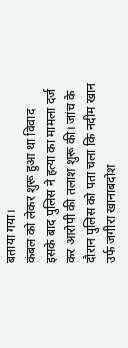बताया गया।
कंबल को लेकर शुरू हुआ था विवाद
इसके बाद पुलिस ने हत्या का मामला दर्ज कर आरोपी की तलाश शुरू की। जांच के दौरान पुलिस को पता चला कि नदीम खान उर्फ जगीरा खानाबदोश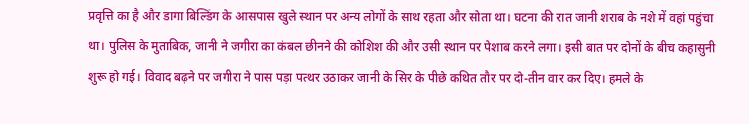प्रवृत्ति का है और डागा बिल्डिंग के आसपास खुले स्थान पर अन्य लोगों के साथ रहता और सोता था। घटना की रात जानी शराब के नशे में वहां पहुंचा था। पुलिस के मुताबिक, जानी ने जगीरा का कंबल छीनने की कोशिश की और उसी स्थान पर पेशाब करने लगा। इसी बात पर दोनों के बीच कहासुनी शुरू हो गई। विवाद बढ़ने पर जगीरा ने पास पड़ा पत्थर उठाकर जानी के सिर के पीछे कथित तौर पर दो-तीन वार कर दिए। हमले के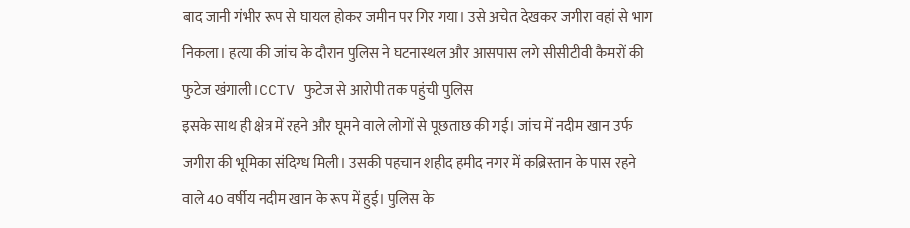बाद जानी गंभीर रूप से घायल होकर जमीन पर गिर गया। उसे अचेत देखकर जगीरा वहां से भाग निकला। हत्या की जांच के दौरान पुलिस ने घटनास्थल और आसपास लगे सीसीटीवी कैमरों की फुटेज खंगाली।CCTV फुटेज से आरोपी तक पहुंची पुलिस
इसके साथ ही क्षेत्र में रहने और घूमने वाले लोगों से पूछताछ की गई। जांच में नदीम खान उर्फ जगीरा की भूमिका संदिग्ध मिली। उसकी पहचान शहीद हमीद नगर में कब्रिस्तान के पास रहने वाले 40 वर्षीय नदीम खान के रूप में हुई। पुलिस के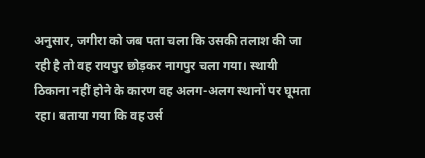अनुसार, जगीरा को जब पता चला कि उसकी तलाश की जा रही है तो वह रायपुर छोड़कर नागपुर चला गया। स्थायी ठिकाना नहीं होने के कारण वह अलग-अलग स्थानों पर घूमता रहा। बताया गया कि वह उर्स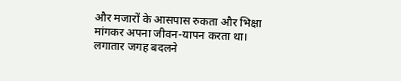और मजारों के आसपास रुकता और भिक्षा मांगकर अपना जीवन-यापन करता था। लगातार जगह बदलने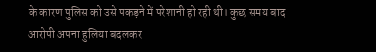के कारण पुलिस को उसे पकड़ने में परेशानी हो रही थी। कुछ समय बाद आरोपी अपना हुलिया बदलकर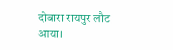दोबारा रायपुर लौट आया।